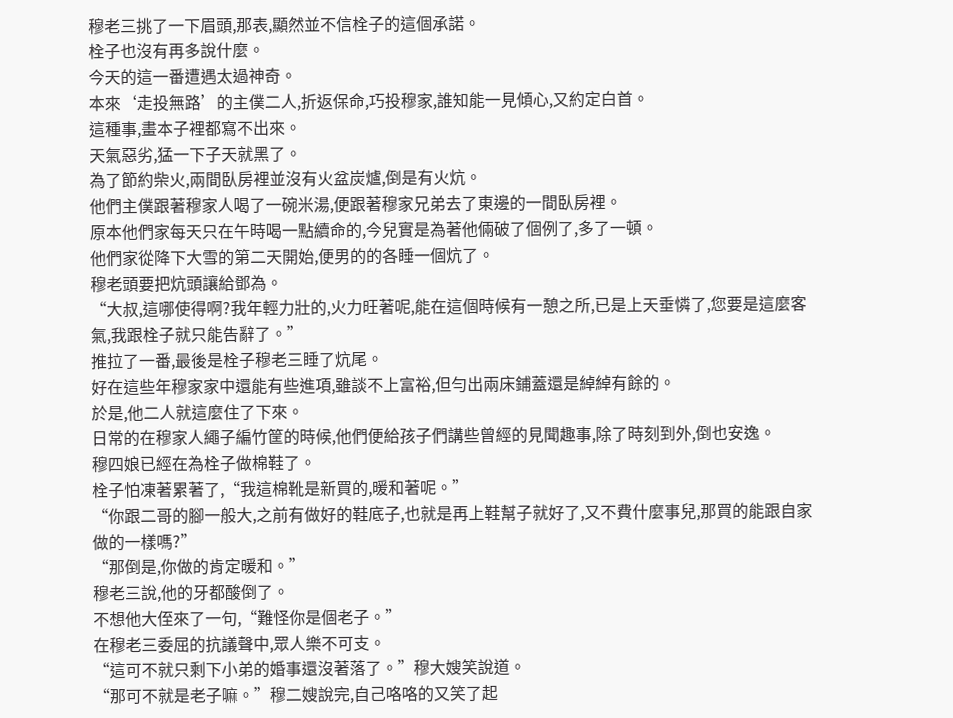穆老三挑了一下眉頭,那表,顯然並不信栓子的這個承諾。
栓子也沒有再多說什麼。
今天的這一番遭遇太過神奇。
本來‘走投無路’的主僕二人,折返保命,巧投穆家,誰知能一見傾心,又約定白首。
這種事,畫本子裡都寫不出來。
天氣惡劣,猛一下子天就黑了。
為了節約柴火,兩間臥房裡並沒有火盆炭爐,倒是有火炕。
他們主僕跟著穆家人喝了一碗米湯,便跟著穆家兄弟去了東邊的一間臥房裡。
原本他們家每天只在午時喝一點續命的,今兒實是為著他倆破了個例了,多了一頓。
他們家從降下大雪的第二天開始,便男的的各睡一個炕了。
穆老頭要把炕頭讓給鄧為。
“大叔,這哪使得啊?我年輕力壯的,火力旺著呢,能在這個時候有一憩之所,已是上天垂憐了,您要是這麼客氣,我跟栓子就只能告辭了。”
推拉了一番,最後是栓子穆老三睡了炕尾。
好在這些年穆家家中還能有些進項,雖談不上富裕,但勻出兩床鋪蓋還是綽綽有餘的。
於是,他二人就這麼住了下來。
日常的在穆家人繩子編竹筐的時候,他們便給孩子們講些曾經的見聞趣事,除了時刻到外,倒也安逸。
穆四娘已經在為栓子做棉鞋了。
栓子怕凍著累著了,“我這棉靴是新買的,暖和著呢。”
“你跟二哥的腳一般大,之前有做好的鞋底子,也就是再上鞋幫子就好了,又不費什麼事兒,那買的能跟自家做的一樣嗎?”
“那倒是,你做的肯定暖和。”
穆老三說,他的牙都酸倒了。
不想他大侄來了一句,“難怪你是個老子。”
在穆老三委屈的抗議聲中,眾人樂不可支。
“這可不就只剩下小弟的婚事還沒著落了。”穆大嫂笑說道。
“那可不就是老子嘛。”穆二嫂說完,自己咯咯的又笑了起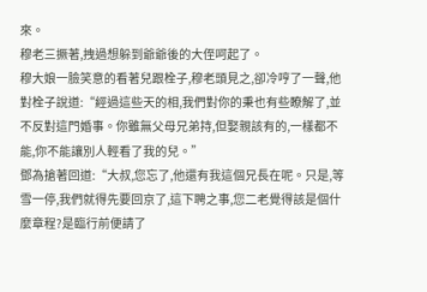來。
穆老三撅著,拽過想躲到爺爺後的大侄呵起了。
穆大娘一臉笑意的看著兒跟栓子,穆老頭見之,卻冷哼了一聲,他對栓子說道:“經過這些天的相,我們對你的秉也有些瞭解了,並不反對這門婚事。你雖無父母兄弟持,但娶親該有的,一樣都不能,你不能讓別人輕看了我的兒。”
鄧為搶著回道:“大叔,您忘了,他還有我這個兄長在呢。只是,等雪一停,我們就得先要回京了,這下聘之事,您二老覺得該是個什麼章程?是臨行前便請了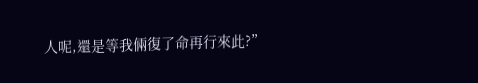人呢,還是等我倆復了命再行來此?”